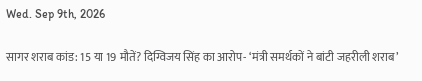Wed. Sep 9th, 2026

सागर शराब कांड: 15 या 19 मौतें? दिग्विजय सिंह का आरोप- ‘मंत्री समर्थकों ने बांटी जहरीली शराब’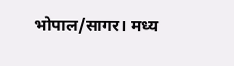भोपाल/सागर। मध्य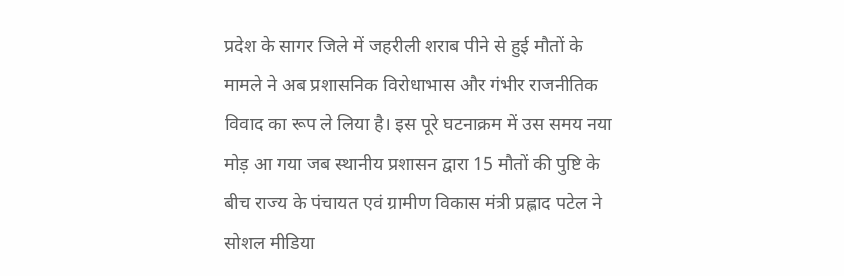प्रदेश के सागर जिले में जहरीली शराब पीने से हुई मौतों के मामले ने अब प्रशासनिक विरोधाभास और गंभीर राजनीतिक विवाद का रूप ले लिया है। इस पूरे घटनाक्रम में उस समय नया मोड़ आ गया जब स्थानीय प्रशासन द्वारा 15 मौतों की पुष्टि के बीच राज्य के पंचायत एवं ग्रामीण विकास मंत्री प्रह्लाद पटेल ने सोशल मीडिया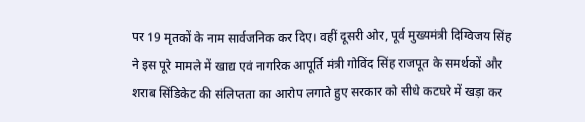पर 19 मृतकों के नाम सार्वजनिक कर दिए। वहीं दूसरी ओर, पूर्व मुख्यमंत्री दिग्विजय सिंह ने इस पूरे मामले में खाद्य एवं नागरिक आपूर्ति मंत्री गोविंद सिंह राजपूत के समर्थकों और शराब सिंडिकेट की संलिप्तता का आरोप लगाते हुए सरकार को सीधे कटघरे में खड़ा कर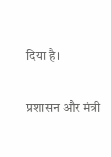दिया है।

प्रशासन और मंत्री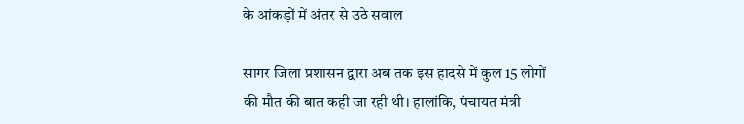के आंकड़ों में अंतर से उठे सवाल

सागर जिला प्रशासन द्वारा अब तक इस हादसे में कुल 15 लोगों की मौत की बात कही जा रही थी। हालांकि, पंचायत मंत्री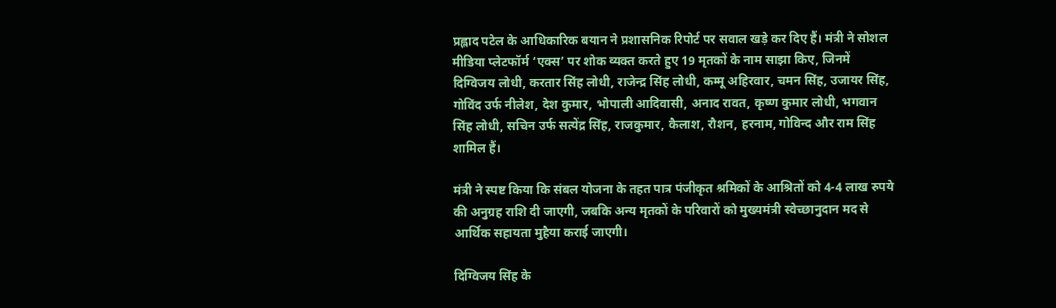प्रह्लाद पटेल के आधिकारिक बयान ने प्रशासनिक रिपोर्ट पर सवाल खड़े कर दिए हैं। मंत्री ने सोशल मीडिया प्लेटफॉर्म ‘एक्स’ पर शोक व्यक्त करते हुए 19 मृतकों के नाम साझा किए, जिनमें दिग्विजय लोधी, करतार सिंह लोधी, राजेन्द्र सिंह लोधी, कम्मू अहिरवार, चमन सिंह, उजायर सिंह, गोविंद उर्फ नीलेश, देश कुमार, भोपाली आदिवासी, अनाद रावत, कृष्ण कुमार लोधी, भगवान सिंह लोधी, सचिन उर्फ सत्येंद्र सिंह, राजकुमार, कैलाश, रौशन, हरनाम, गोविन्द और राम सिंह शामिल हैं।

मंत्री ने स्पष्ट किया कि संबल योजना के तहत पात्र पंजीकृत श्रमिकों के आश्रितों को 4-4 लाख रुपये की अनुग्रह राशि दी जाएगी, जबकि अन्य मृतकों के परिवारों को मुख्यमंत्री स्वेच्छानुदान मद से आर्थिक सहायता मुहैया कराई जाएगी।

दिग्विजय सिंह के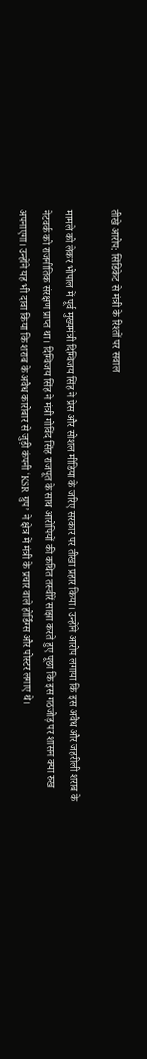तीखे आरोप: सिंडिकेट से मंत्री के रिश्तों पर सवाल

मामले को लेकर भोपाल में पूर्व मुख्यमंत्री दिग्विजय सिंह ने प्रेस और सोशल मीडिया के जरिए सरकार पर तीखा प्रहार किया। उन्होंने आरोप लगाया कि इस अवैध और जहरीली शराब के नेटवर्क को राजनीतिक संरक्षण प्राप्त था। दिग्विजय सिंह ने मंत्री गोविंद सिंह राजपूत के साथ आरोपियों की कथित तस्वीरें साझा करते हुए पूछा कि इस गठजोड़ पर शासन क्या रुख अपनाएगा। उन्होंने यह भी दावा किया कि शराब के अवैध कारोबार से जुड़ी कंपनी ‘KSR ग्रुप’ ने क्षेत्र में मंत्री के प्रचार वाले होर्डिंग्स और पोस्टर लगाए थे।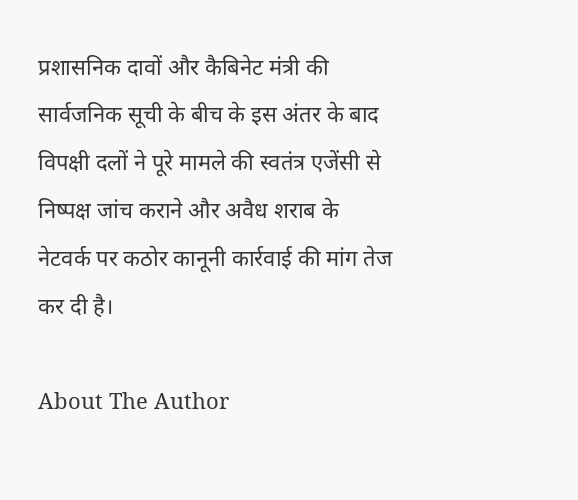प्रशासनिक दावों और कैबिनेट मंत्री की सार्वजनिक सूची के बीच के इस अंतर के बाद विपक्षी दलों ने पूरे मामले की स्वतंत्र एजेंसी से निष्पक्ष जांच कराने और अवैध शराब के नेटवर्क पर कठोर कानूनी कार्रवाई की मांग तेज कर दी है।

About The Author